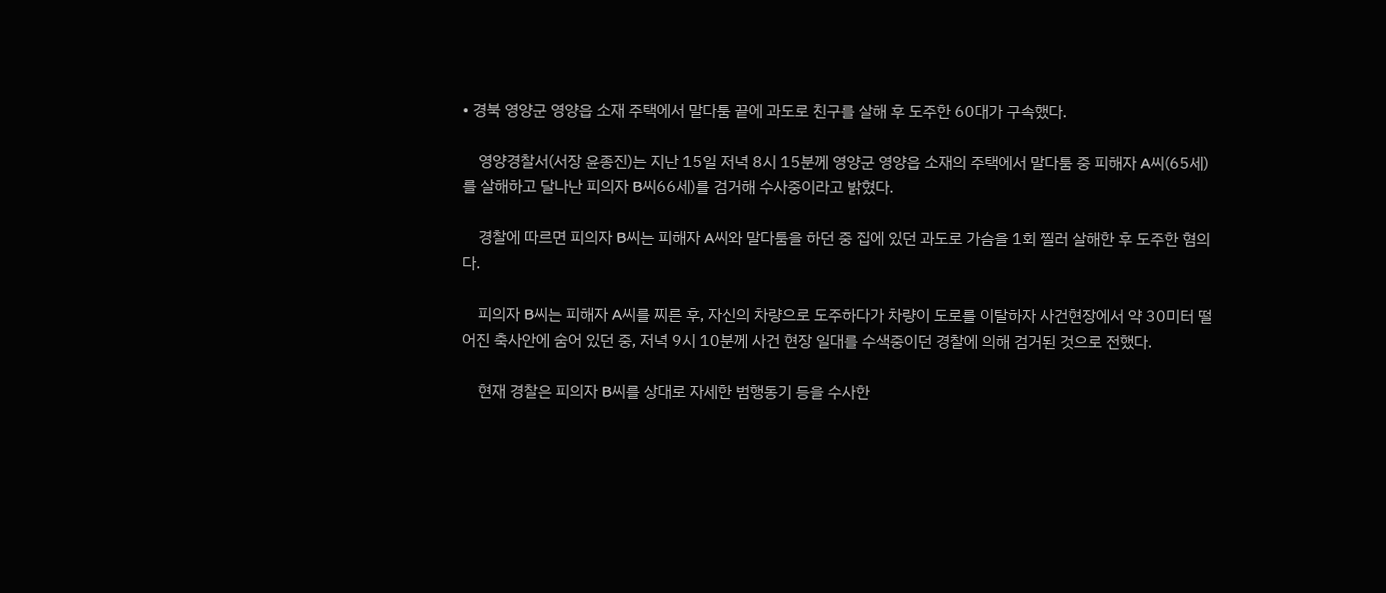• 경북 영양군 영양읍 소재 주택에서 말다툼 끝에 과도로 친구를 살해 후 도주한 60대가 구속했다.

    영양경찰서(서장 윤종진)는 지난 15일 저녁 8시 15분께 영양군 영양읍 소재의 주택에서 말다툼 중 피해자 A씨(65세)를 살해하고 달나난 피의자 B씨66세)를 검거해 수사중이라고 밝혔다.

    경찰에 따르면 피의자 B씨는 피해자 A씨와 말다툼을 하던 중 집에 있던 과도로 가슴을 1회 찔러 살해한 후 도주한 혐의다.

    피의자 B씨는 피해자 A씨를 찌른 후, 자신의 차량으로 도주하다가 차량이 도로를 이탈하자 사건현장에서 약 30미터 떨어진 축사안에 숨어 있던 중, 저녁 9시 10분께 사건 현장 일대를 수색중이던 경찰에 의해 검거된 것으로 전했다.

    현재 경찰은 피의자 B씨를 상대로 자세한 범행동기 등을 수사한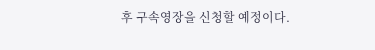후 구속영장을 신청할 예정이다.